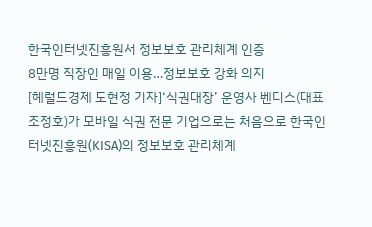한국인터넷진흥원서 정보보호 관리체계 인증
8만명 직장인 매일 이용…정보보호 강화 의지
[헤럴드경제 도현정 기자]‘식권대장’ 운영사 벤디스(대표 조정호)가 모바일 식권 전문 기업으로는 처음으로 한국인터넷진흥원(KISA)의 정보보호 관리체계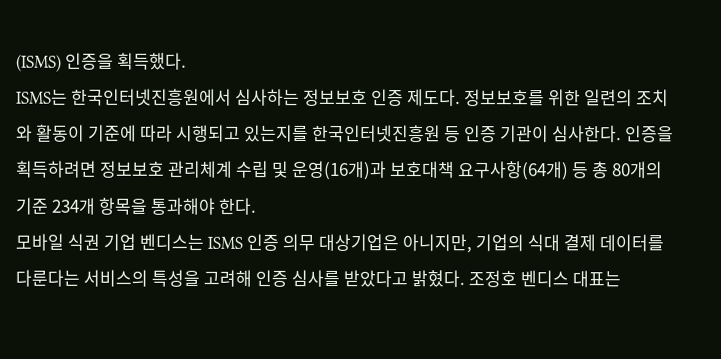(ISMS) 인증을 획득했다.
ISMS는 한국인터넷진흥원에서 심사하는 정보보호 인증 제도다. 정보보호를 위한 일련의 조치와 활동이 기준에 따라 시행되고 있는지를 한국인터넷진흥원 등 인증 기관이 심사한다. 인증을 획득하려면 정보보호 관리체계 수립 및 운영(16개)과 보호대책 요구사항(64개) 등 총 80개의 기준 234개 항목을 통과해야 한다.
모바일 식권 기업 벤디스는 ISMS 인증 의무 대상기업은 아니지만, 기업의 식대 결제 데이터를 다룬다는 서비스의 특성을 고려해 인증 심사를 받았다고 밝혔다. 조정호 벤디스 대표는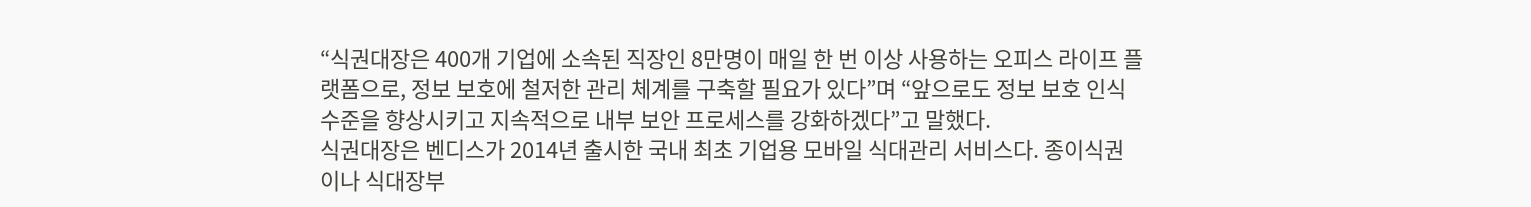“식권대장은 400개 기업에 소속된 직장인 8만명이 매일 한 번 이상 사용하는 오피스 라이프 플랫폼으로, 정보 보호에 철저한 관리 체계를 구축할 필요가 있다”며 “앞으로도 정보 보호 인식 수준을 향상시키고 지속적으로 내부 보안 프로세스를 강화하겠다”고 말했다.
식권대장은 벤디스가 2014년 출시한 국내 최초 기업용 모바일 식대관리 서비스다. 종이식권이나 식대장부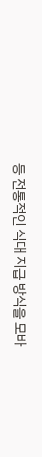등 전통적인 식대 지급 방식을 모바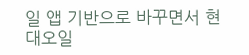일 앱 기반으로 바꾸면서 현대오일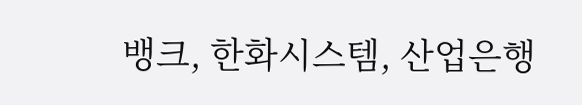뱅크, 한화시스템, 산업은행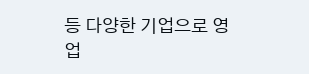등 다양한 기업으로 영업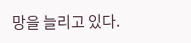망을 늘리고 있다.